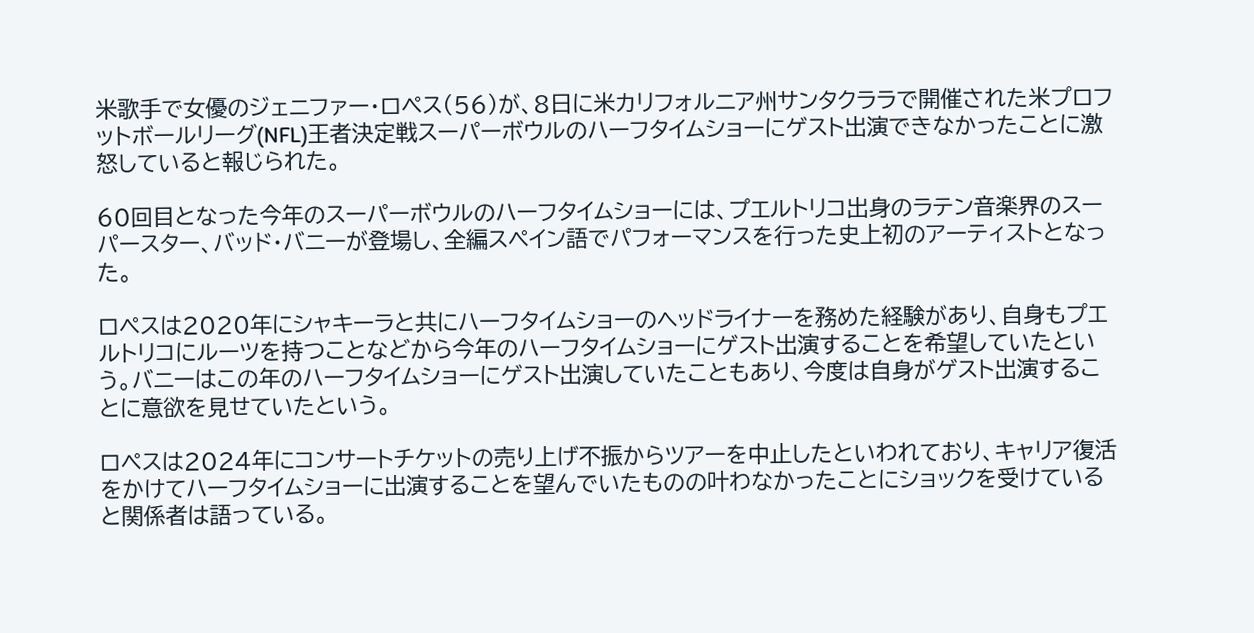米歌手で女優のジェニファー・ロペス(56)が、8日に米カリフォルニア州サンタクララで開催された米プロフットボールリーグ(NFL)王者決定戦スーパーボウルのハーフタイムショーにゲスト出演できなかったことに激怒していると報じられた。

60回目となった今年のスーパーボウルのハーフタイムショーには、プエルトリコ出身のラテン音楽界のスーパースター、バッド・バニーが登場し、全編スペイン語でパフォーマンスを行った史上初のアーティストとなった。

ロペスは2020年にシャキーラと共にハーフタイムショーのヘッドライナーを務めた経験があり、自身もプエルトリコにルーツを持つことなどから今年のハーフタイムショーにゲスト出演することを希望していたという。バニーはこの年のハーフタイムショーにゲスト出演していたこともあり、今度は自身がゲスト出演することに意欲を見せていたという。

ロペスは2024年にコンサートチケットの売り上げ不振からツアーを中止したといわれており、キャリア復活をかけてハーフタイムショーに出演することを望んでいたものの叶わなかったことにショックを受けていると関係者は語っている。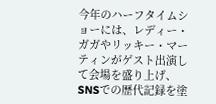今年のハーフタイムショーには、レディー・ガガやリッキー・マーティンがゲスト出演して会場を盛り上げ、SNSでの歴代記録を塗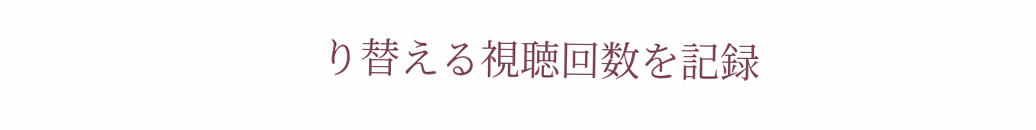り替える視聴回数を記録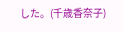した。(千歳香奈子)